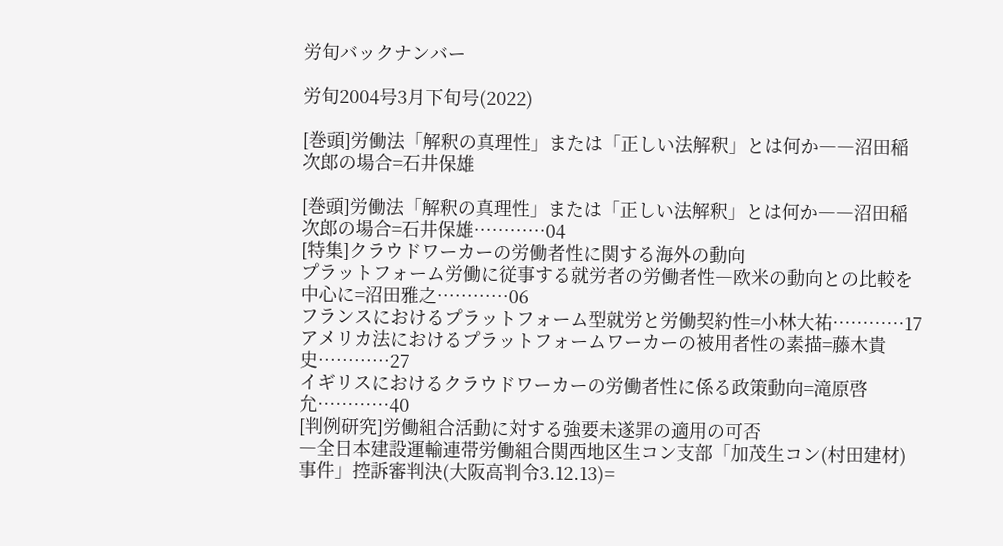労旬バックナンバー

労旬2004号3月下旬号(2022)

[巻頭]労働法「解釈の真理性」または「正しい法解釈」とは何か――沼田稲次郎の場合=石井保雄

[巻頭]労働法「解釈の真理性」または「正しい法解釈」とは何か――沼田稲次郎の場合=石井保雄…………04
[特集]クラウドワーカーの労働者性に関する海外の動向
プラットフォーム労働に従事する就労者の労働者性―欧米の動向との比較を中心に=沼田雅之…………06
フランスにおけるプラットフォーム型就労と労働契約性=小林大祐…………17
アメリカ法におけるプラットフォームワーカーの被用者性の素描=藤木貴史…………27
イギリスにおけるクラウドワーカーの労働者性に係る政策動向=滝原啓允…………40
[判例研究]労働組合活動に対する強要未遂罪の適用の可否
―全日本建設運輸連帯労働組合関西地区生コン支部「加茂生コン(村田建材)事件」控訴審判決(大阪高判令3.12.13)=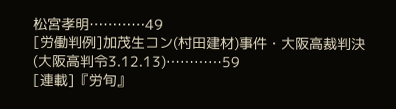松宮孝明…………49
[労働判例]加茂生コン(村田建材)事件・大阪高裁判決(大阪高判令3.12.13)…………59
[連載]『労旬』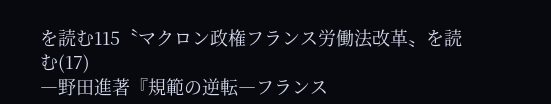を読む115〝マクロン政権フランス労働法改革〟を読む(17)
―野田進著『規範の逆転―フランス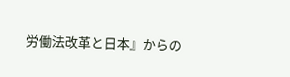労働法改革と日本』からの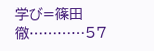学び=篠田徹…………57